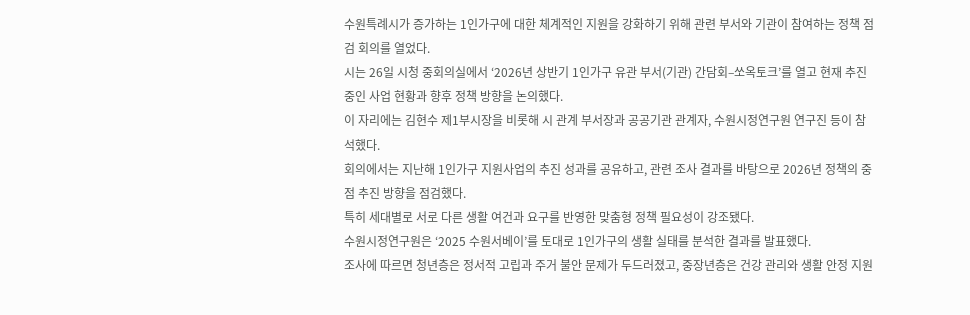수원특례시가 증가하는 1인가구에 대한 체계적인 지원을 강화하기 위해 관련 부서와 기관이 참여하는 정책 점검 회의를 열었다.
시는 26일 시청 중회의실에서 ‘2026년 상반기 1인가구 유관 부서(기관) 간담회–쏘옥토크’를 열고 현재 추진 중인 사업 현황과 향후 정책 방향을 논의했다.
이 자리에는 김현수 제1부시장을 비롯해 시 관계 부서장과 공공기관 관계자, 수원시정연구원 연구진 등이 참석했다.
회의에서는 지난해 1인가구 지원사업의 추진 성과를 공유하고, 관련 조사 결과를 바탕으로 2026년 정책의 중점 추진 방향을 점검했다.
특히 세대별로 서로 다른 생활 여건과 요구를 반영한 맞춤형 정책 필요성이 강조됐다.
수원시정연구원은 ‘2025 수원서베이’를 토대로 1인가구의 생활 실태를 분석한 결과를 발표했다.
조사에 따르면 청년층은 정서적 고립과 주거 불안 문제가 두드러졌고, 중장년층은 건강 관리와 생활 안정 지원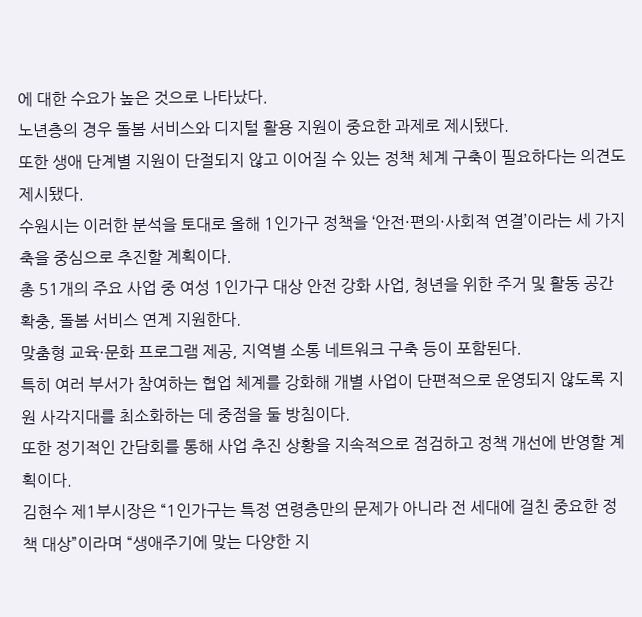에 대한 수요가 높은 것으로 나타났다.
노년층의 경우 돌봄 서비스와 디지털 활용 지원이 중요한 과제로 제시됐다.
또한 생애 단계별 지원이 단절되지 않고 이어질 수 있는 정책 체계 구축이 필요하다는 의견도 제시됐다.
수원시는 이러한 분석을 토대로 올해 1인가구 정책을 ‘안전·편의·사회적 연결’이라는 세 가지 축을 중심으로 추진할 계획이다.
총 51개의 주요 사업 중 여성 1인가구 대상 안전 강화 사업, 청년을 위한 주거 및 활동 공간 확충, 돌봄 서비스 연계 지원한다.
맞춤형 교육·문화 프로그램 제공, 지역별 소통 네트워크 구축 등이 포함된다.
특히 여러 부서가 참여하는 협업 체계를 강화해 개별 사업이 단편적으로 운영되지 않도록 지원 사각지대를 최소화하는 데 중점을 둘 방침이다.
또한 정기적인 간담회를 통해 사업 추진 상황을 지속적으로 점검하고 정책 개선에 반영할 계획이다.
김현수 제1부시장은 “1인가구는 특정 연령층만의 문제가 아니라 전 세대에 걸친 중요한 정책 대상”이라며 “생애주기에 맞는 다양한 지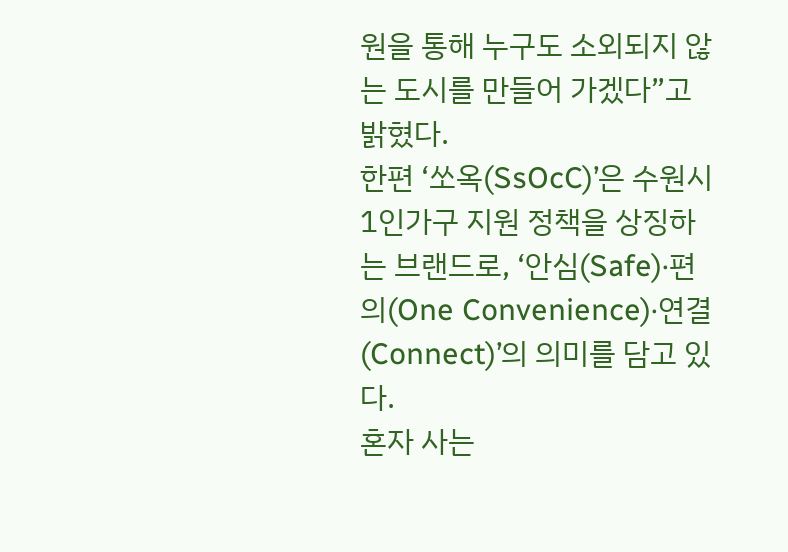원을 통해 누구도 소외되지 않는 도시를 만들어 가겠다”고 밝혔다.
한편 ‘쏘옥(SsOcC)’은 수원시 1인가구 지원 정책을 상징하는 브랜드로, ‘안심(Safe)·편의(One Convenience)·연결(Connect)’의 의미를 담고 있다.
혼자 사는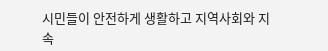시민들이 안전하게 생활하고 지역사회와 지속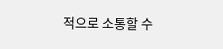적으로 소통할 수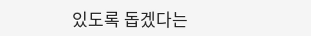있도록 돕겠다는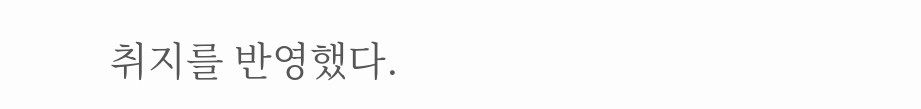취지를 반영했다.